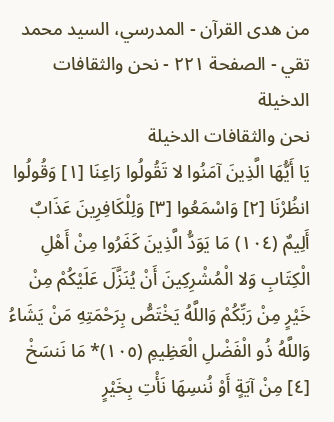من هدى القرآن - المدرسي، السيد محمد تقي - الصفحة ٢٢١ - نحن والثقافات الدخيلة
نحن والثقافات الدخيلة
يَا أَيُّهَا الَّذِينَ آمَنُوا لا تَقُولُوا رَاعِنَا [١] وَقُولُوا انظُرْنَا [٢] وَاسْمَعُوا [٣] وَلِلْكَافِرِينَ عَذَابٌ أَلِيمٌ (١٠٤) مَا يَوَدُّ الَّذِينَ كَفَرُوا مِنْ أَهْلِ الْكِتَابِ وَلا الْمُشْرِكِينَ أَنْ يُنَزَّلَ عَلَيْكُمْ مِنْ خَيْرٍ مِنْ رَبِّكُمْ وَاللَّهُ يَخْتَصُّ بِرَحْمَتِهِ مَنْ يَشَاءُ وَاللَّهُ ذُو الْفَضْلِ الْعَظِيمِ (١٠٥)* مَا نَنسَخْ [٤] مِنْ آيَةٍ أَوْ نُنسِهَا نَأْتِ بِخَيْرٍ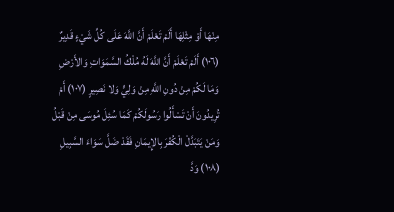مِنْهَا أَوْ مِثْلِهَا أَلَمْ تَعْلَمْ أَنَّ اللَّهَ عَلَى كُلِّ شَيْءٍ قَدِيرٌ (١٠٦) أَلَمْ تَعْلَمْ أَنَّ اللَّهَ لَهُ مُلْكُ السَّمَوَاتِ وَالأَرْضِ وَمَا لَكُمْ مِنْ دُونِ اللَّهِ مِنْ وَلِيٍّ وَلا نَصِيرٍ (١٠٧) أَمْ تُرِيدُونَ أَنْ تَسْأَلُوا رَسُولَكُمْ كَمَا سُئِلَ مُوسَى مِنْ قَبْلُ وَمَنْ يَتَبَدَّلْ الْكُفْرَ بِالإِيمَانِ فَقَدْ ضَلَّ سَوَاءَ السَّبِيلِ (١٠٨) وَدَّ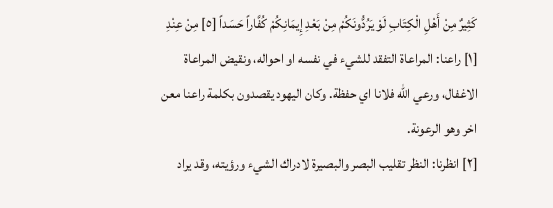كَثِيرٌ مِنْ أَهْلِ الْكِتَابِ لَوْ يَرُدُّونَكُمْ مِنْ بَعْدِ إِيمَانِكُمْ كُفَّاراً حَسَداً [٥] مِنْ عِنْدِ
[١] راعنا: المراعاة التفقد للشيء في نفسه او احواله، ونقيض المراعاة الاغفال، ورعي الله فلانا اي حفظة. وكان اليهود يقصدون بكلمة راعنا معن اخر وهو الرعونة.
[٢] انظرنا: النظر تقليب البصر والبصيرة لادراك الشيء ورؤيته، وقد يراد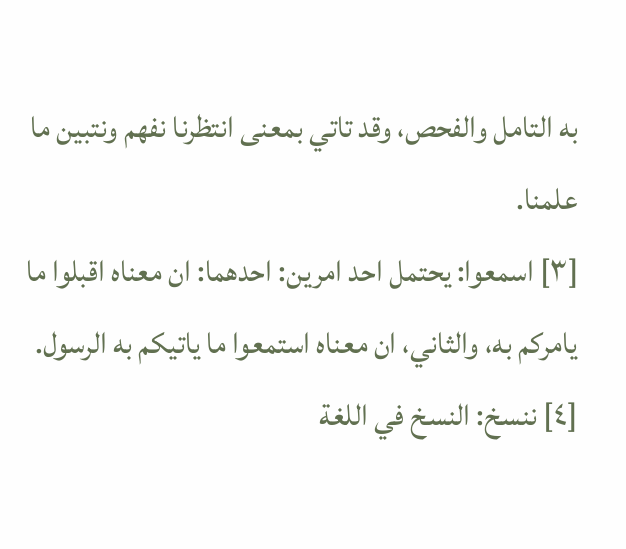به التامل والفحص، وقد تاتي بمعنى انتظرنا نفهم ونتبين ما علمنا.
[٣] اسمعوا: يحتمل احد امرين: احدهما: ان معناه اقبلوا ما يامركم به، والثاني، ان معناه استمعوا ما ياتيكم به الرسول.
[٤] ننسخ: النسخ في اللغة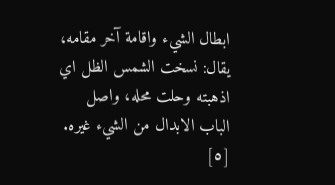ابطال الشيء واقامة آخر مقامه، يقال: نسخت الشمس الظل اي اذهبته وحلت محله، واصل الباب الابدال من الشيء غيره.
[٥]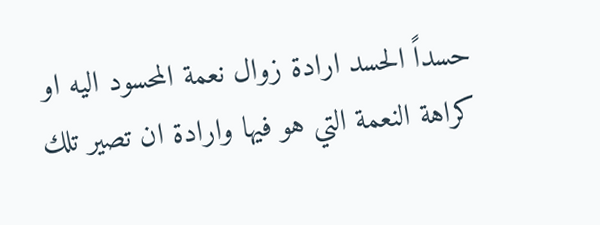حسداً الحسد ارادة زوال نعمة المحسود اليه او كراهة النعمة التي هو فيها وارادة ان تصير تلك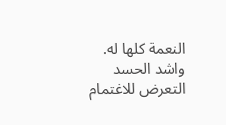النعمة كلها له. واشد الحسد التعرض للاغتمام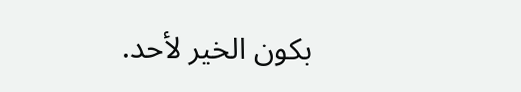بكون الخير لأحد.